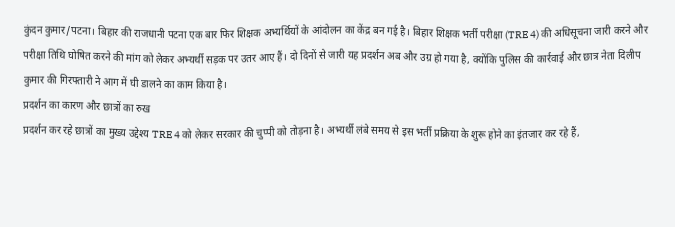कुंदन कुमार/पटना। बिहार की राजधानी पटना एक बार फिर शिक्षक अभ्यर्थियों के आंदोलन का केंद्र बन गई है। बिहार शिक्षक भर्ती परीक्षा (TRE 4) की अधिसूचना जारी करने और परीक्षा तिथि घोषित करने की मांग को लेकर अभ्यर्थी सड़क पर उतर आए हैं। दो दिनों से जारी यह प्रदर्शन अब और उग्र हो गया है, क्योंकि पुलिस की कार्रवाई और छात्र नेता दिलीप कुमार की गिरफ्तारी ने आग में घी डालने का काम किया है।
प्रदर्शन का कारण और छात्रों का रुख
प्रदर्शन कर रहे छात्रों का मुख्य उद्देश्य TRE 4 को लेकर सरकार की चुप्पी को तोड़ना है। अभ्यर्थी लंबे समय से इस भर्ती प्रक्रिया के शुरू होने का इंतजार कर रहे हैं,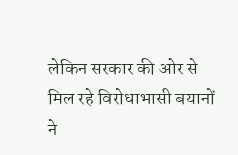लेकिन सरकार की ओर से मिल रहे विरोधाभासी बयानों ने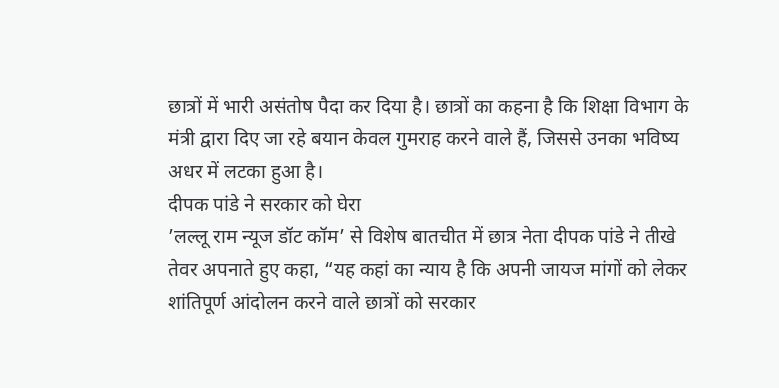छात्रों में भारी असंतोष पैदा कर दिया है। छात्रों का कहना है कि शिक्षा विभाग के मंत्री द्वारा दिए जा रहे बयान केवल गुमराह करने वाले हैं, जिससे उनका भविष्य अधर में लटका हुआ है।
दीपक पांडे ने सरकार को घेरा
’लल्लू राम न्यूज डॉट कॉम’ से विशेष बातचीत में छात्र नेता दीपक पांडे ने तीखे तेवर अपनाते हुए कहा, “यह कहां का न्याय है कि अपनी जायज मांगों को लेकर शांतिपूर्ण आंदोलन करने वाले छात्रों को सरकार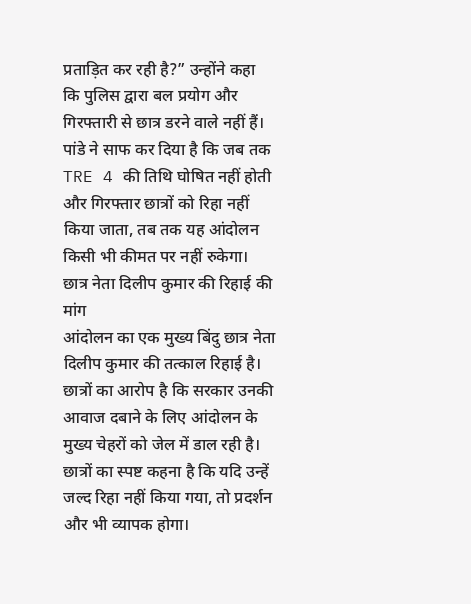प्रताड़ित कर रही है?” उन्होंने कहा कि पुलिस द्वारा बल प्रयोग और गिरफ्तारी से छात्र डरने वाले नहीं हैं। पांडे ने साफ कर दिया है कि जब तक TRE 4 की तिथि घोषित नहीं होती और गिरफ्तार छात्रों को रिहा नहीं किया जाता, तब तक यह आंदोलन किसी भी कीमत पर नहीं रुकेगा।
छात्र नेता दिलीप कुमार की रिहाई की मांग
आंदोलन का एक मुख्य बिंदु छात्र नेता दिलीप कुमार की तत्काल रिहाई है। छात्रों का आरोप है कि सरकार उनकी आवाज दबाने के लिए आंदोलन के मुख्य चेहरों को जेल में डाल रही है। छात्रों का स्पष्ट कहना है कि यदि उन्हें जल्द रिहा नहीं किया गया, तो प्रदर्शन और भी व्यापक होगा।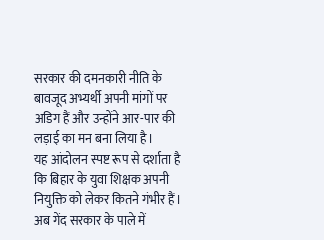सरकार की दमनकारी नीति के बावजूद अभ्यर्थी अपनी मांगों पर अडिग हैं और उन्होंने आर-पार की लड़ाई का मन बना लिया है।
यह आंदोलन स्पष्ट रूप से दर्शाता है कि बिहार के युवा शिक्षक अपनी नियुक्ति को लेकर कितने गंभीर हैं। अब गेंद सरकार के पाले में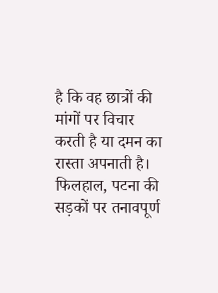है कि वह छात्रों की मांगों पर विचार करती है या दमन का रास्ता अपनाती है। फिलहाल, पटना की सड़कों पर तनावपूर्ण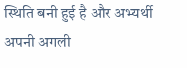स्थिति बनी हुई है और अभ्यर्थी अपनी अगली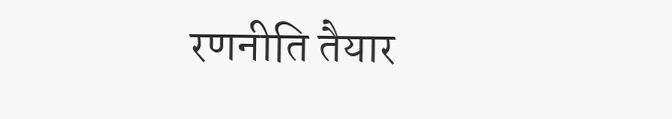रणनीति तैयार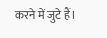करने में जुटे हैं।